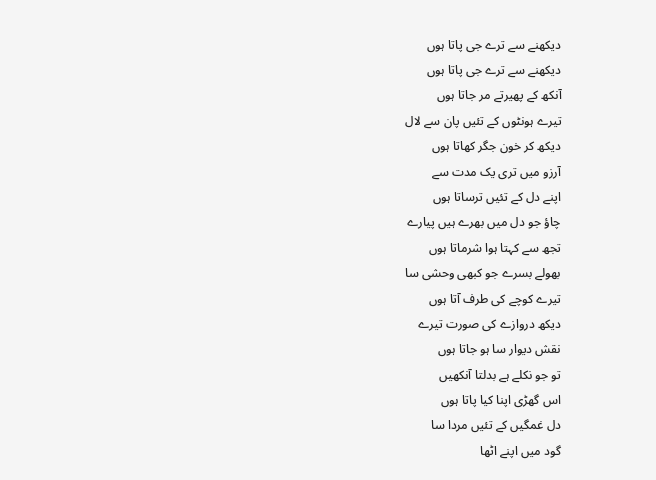دیکھنے سے ترے جی پاتا ہوں
دیکھنے سے ترے جی پاتا ہوں
آنکھ کے پھیرتے مر جاتا ہوں
تیرے ہونٹوں کے تئیں پان سے لال
دیکھ کر خون جگر کھاتا ہوں
آرزو میں تری یک مدت سے
اپنے دل کے تئیں ترساتا ہوں
چاؤ جو دل میں بھرے ہیں پیارے
تجھ سے کہتا ہوا شرماتا ہوں
بھولے بسرے جو کبھی وحشی سا
تیرے کوچے کی طرف آتا ہوں
دیکھ دروازے کی صورت تیرے
نقش دیوار سا ہو جاتا ہوں
تو جو نکلے ہے بدلتا آنکھیں
اس گھڑی اپنا کیا پاتا ہوں
دل غمگیں کے تئیں مردا سا
گود میں اپنے اٹھا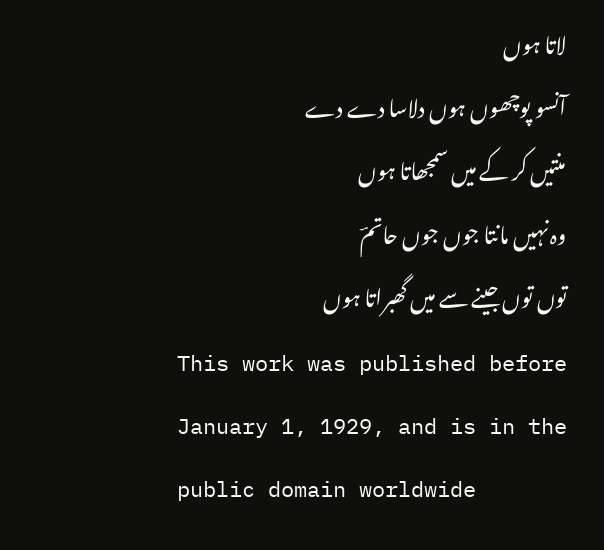لاتا ہوں
آنسو پوچھوں ہوں دلاسا دے دے
منتیں کر کے میں سمجھاتا ہوں
وہ نہیں مانتا جوں جوں حاتمؔ
توں توں جینے سے میں گھبراتا ہوں
This work was published before January 1, 1929, and is in the public domain worldwide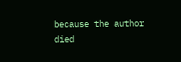because the author died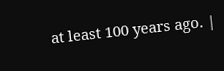at least 100 years ago. |